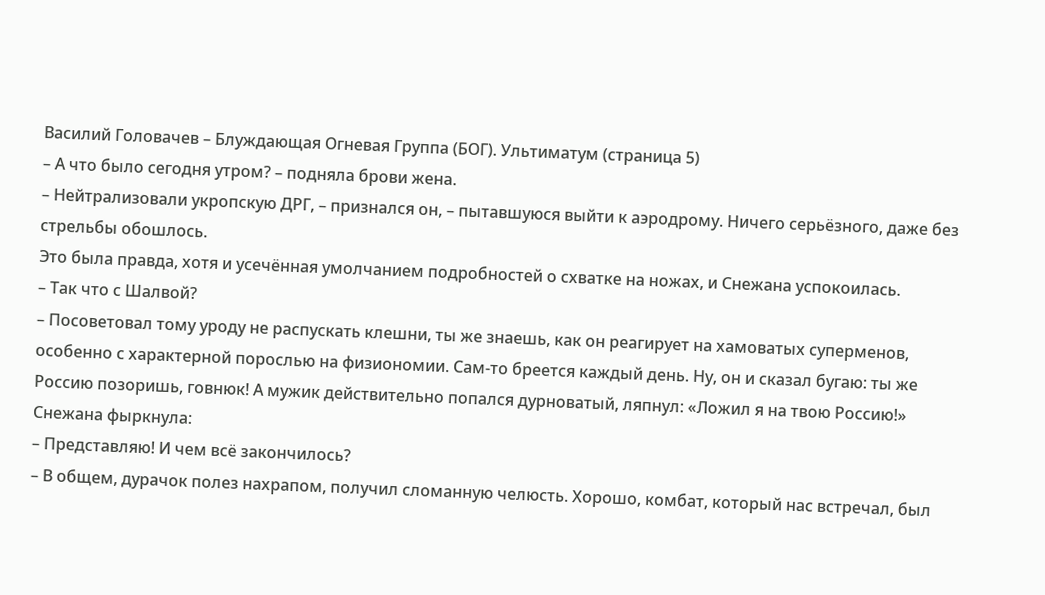Василий Головачев – Блуждающая Огневая Группа (БОГ). Ультиматум (страница 5)
– А что было сегодня утром? – подняла брови жена.
– Нейтрализовали укропскую ДРГ, – признался он, – пытавшуюся выйти к аэродрому. Ничего серьёзного, даже без стрельбы обошлось.
Это была правда, хотя и усечённая умолчанием подробностей о схватке на ножах, и Снежана успокоилась.
– Так что с Шалвой?
– Посоветовал тому уроду не распускать клешни, ты же знаешь, как он реагирует на хамоватых суперменов, особенно с характерной порослью на физиономии. Сам-то бреется каждый день. Ну, он и сказал бугаю: ты же Россию позоришь, говнюк! А мужик действительно попался дурноватый, ляпнул: «Ложил я на твою Россию!»
Снежана фыркнула:
– Представляю! И чем всё закончилось?
– В общем, дурачок полез нахрапом, получил сломанную челюсть. Хорошо, комбат, который нас встречал, был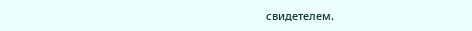свидетелем.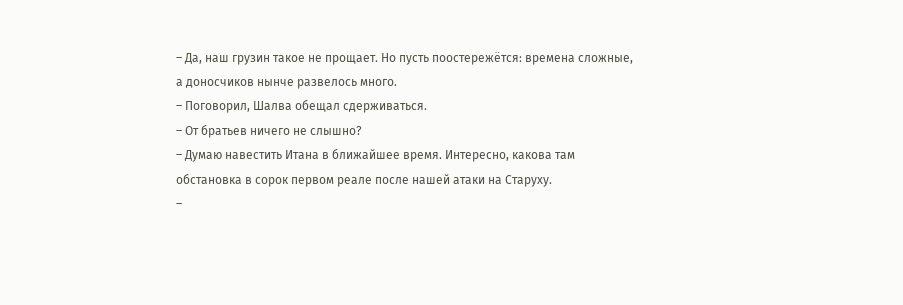– Да, наш грузин такое не прощает. Но пусть поостережётся: времена сложные, а доносчиков нынче развелось много.
– Поговорил, Шалва обещал сдерживаться.
– От братьев ничего не слышно?
– Думаю навестить Итана в ближайшее время. Интересно, какова там обстановка в сорок первом реале после нашей атаки на Старуху.
–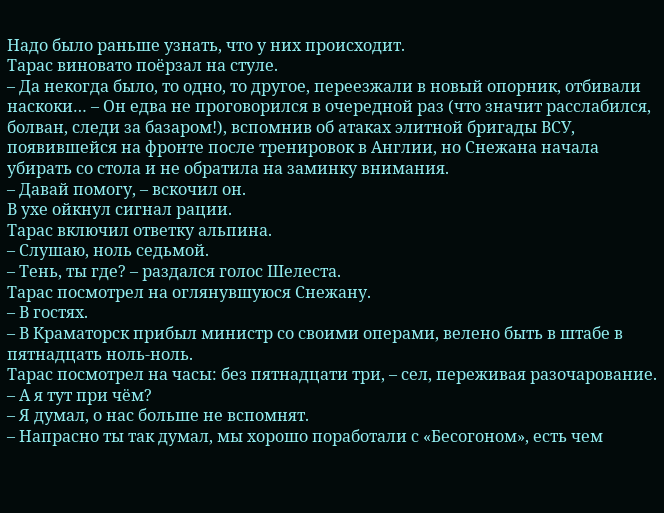Надо было раньше узнать, что у них происходит.
Тарас виновато поёрзал на стуле.
– Да некогда было, то одно, то другое, переезжали в новый опорник, отбивали наскоки… – Он едва не проговорился в очередной раз (что значит расслабился, болван, следи за базаром!), вспомнив об атаках элитной бригады ВСУ, появившейся на фронте после тренировок в Англии, но Снежана начала убирать со стола и не обратила на заминку внимания.
– Давай помогу, – вскочил он.
В ухе ойкнул сигнал рации.
Тарас включил ответку альпина.
– Слушаю, ноль седьмой.
– Тень, ты где? – раздался голос Шелеста.
Тарас посмотрел на оглянувшуюся Снежану.
– В гостях.
– В Краматорск прибыл министр со своими операми, велено быть в штабе в пятнадцать ноль-ноль.
Тарас посмотрел на часы: без пятнадцати три, – сел, переживая разочарование.
– А я тут при чём?
– Я думал, о нас больше не вспомнят.
– Напрасно ты так думал, мы хорошо поработали с «Бесогоном», есть чем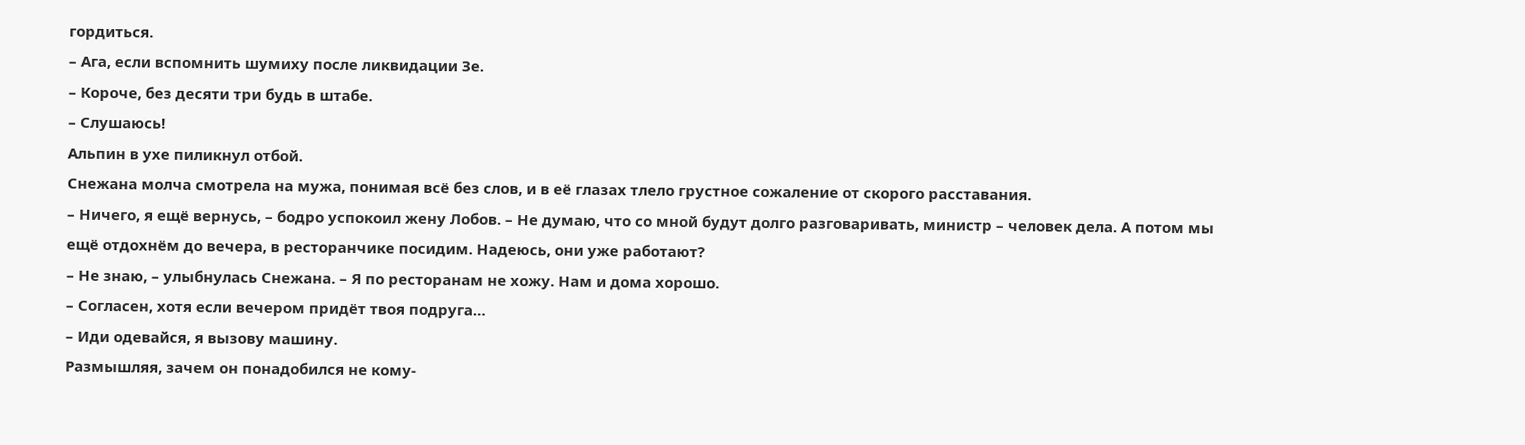гордиться.
– Ага, если вспомнить шумиху после ликвидации Зе.
– Короче, без десяти три будь в штабе.
– Слушаюсь!
Альпин в ухе пиликнул отбой.
Снежана молча смотрела на мужа, понимая всё без слов, и в её глазах тлело грустное сожаление от скорого расставания.
– Ничего, я ещё вернусь, – бодро успокоил жену Лобов. – Не думаю, что со мной будут долго разговаривать, министр – человек дела. А потом мы ещё отдохнём до вечера, в ресторанчике посидим. Надеюсь, они уже работают?
– Не знаю, – улыбнулась Снежана. – Я по ресторанам не хожу. Нам и дома хорошо.
– Согласен, хотя если вечером придёт твоя подруга…
– Иди одевайся, я вызову машину.
Размышляя, зачем он понадобился не кому-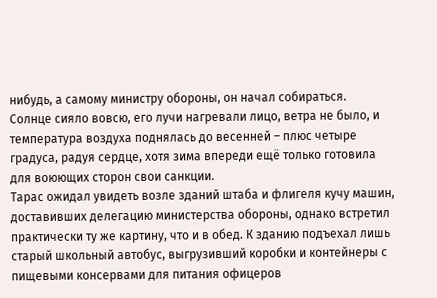нибудь, а самому министру обороны, он начал собираться.
Солнце сияло вовсю, его лучи нагревали лицо, ветра не было, и температура воздуха поднялась до весенней – плюс четыре градуса, радуя сердце, хотя зима впереди ещё только готовила для воюющих сторон свои санкции.
Тарас ожидал увидеть возле зданий штаба и флигеля кучу машин, доставивших делегацию министерства обороны, однако встретил практически ту же картину, что и в обед. К зданию подъехал лишь старый школьный автобус, выгрузивший коробки и контейнеры с пищевыми консервами для питания офицеров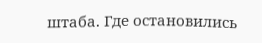штаба. Где остановились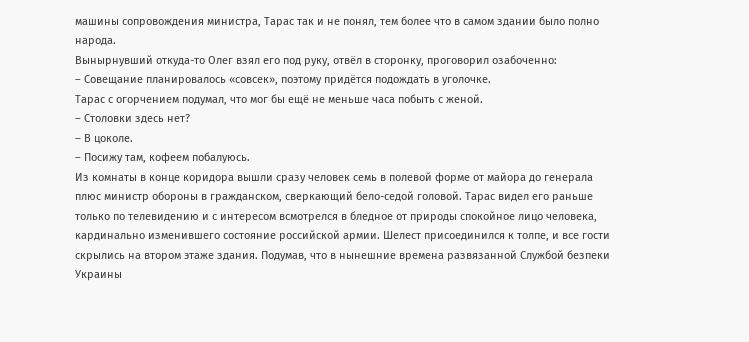машины сопровождения министра, Тарас так и не понял, тем более что в самом здании было полно народа.
Вынырнувший откуда-то Олег взял его под руку, отвёл в сторонку, проговорил озабоченно:
– Совещание планировалось «совсек», поэтому придётся подождать в уголочке.
Тарас с огорчением подумал, что мог бы ещё не меньше часа побыть с женой.
– Столовки здесь нет?
– В цоколе.
– Посижу там, кофеем побалуюсь.
Из комнаты в конце коридора вышли сразу человек семь в полевой форме от майора до генерала плюс министр обороны в гражданском, сверкающий бело-седой головой. Тарас видел его раньше только по телевидению и с интересом всмотрелся в бледное от природы спокойное лицо человека, кардинально изменившего состояние российской армии. Шелест присоединился к толпе, и все гости скрылись на втором этаже здания. Подумав, что в нынешние времена развязанной Службой безпеки Украины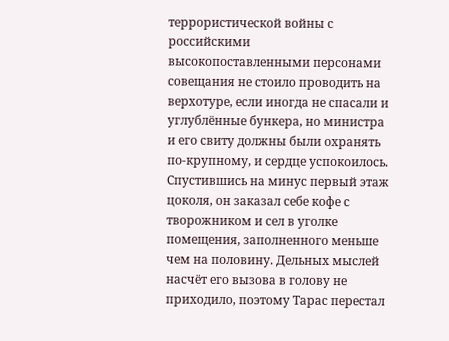террористической войны с российскими высокопоставленными персонами совещания не стоило проводить на верхотуре, если иногда не спасали и углублённые бункера, но министра и его свиту должны были охранять по-крупному, и сердце успокоилось.
Спустившись на минус первый этаж цоколя, он заказал себе кофе с творожником и сел в уголке помещения, заполненного меньше чем на половину. Дельных мыслей насчёт его вызова в голову не приходило, поэтому Тарас перестал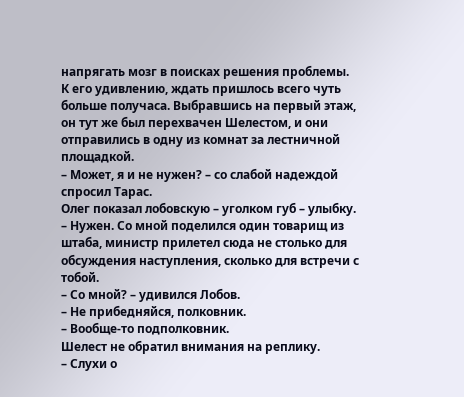напрягать мозг в поисках решения проблемы.
К его удивлению, ждать пришлось всего чуть больше получаса. Выбравшись на первый этаж, он тут же был перехвачен Шелестом, и они отправились в одну из комнат за лестничной площадкой.
– Может, я и не нужен? – со слабой надеждой спросил Тарас.
Олег показал лобовскую – уголком губ – улыбку.
– Нужен. Со мной поделился один товарищ из штаба, министр прилетел сюда не столько для обсуждения наступления, сколько для встречи с тобой.
– Со мной? – удивился Лобов.
– Не прибедняйся, полковник.
– Вообще-то подполковник.
Шелест не обратил внимания на реплику.
– Слухи о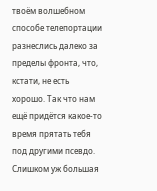твоём волшебном способе телепортации разнеслись далеко за пределы фронта, что, кстати, не есть хорошо. Так что нам ещё придётся какое-то время прятать тебя под другими псевдо. Слишком уж большая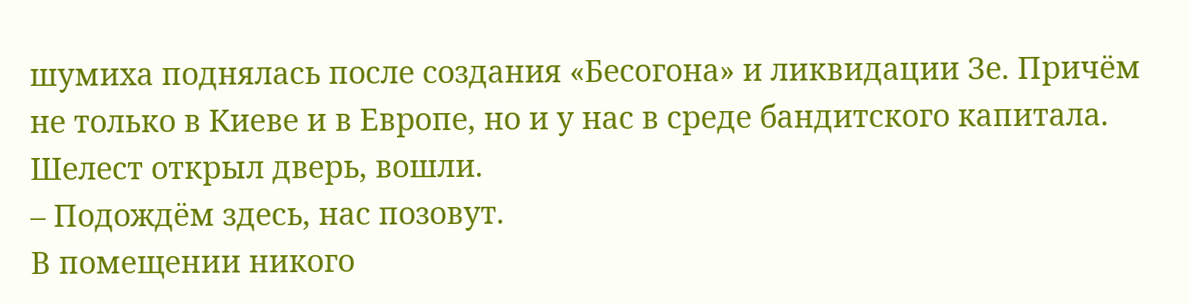шумиха поднялась после создания «Бесогона» и ликвидации Зе. Причём не только в Киеве и в Европе, но и у нас в среде бандитского капитала.
Шелест открыл дверь, вошли.
– Подождём здесь, нас позовут.
В помещении никого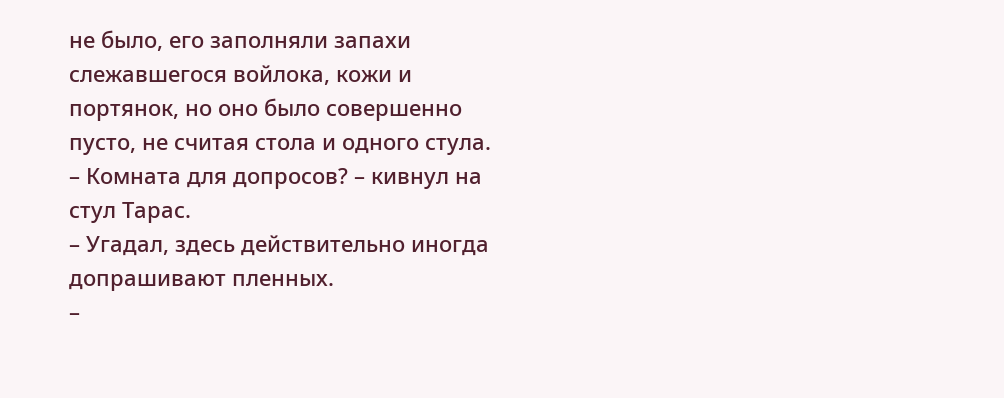не было, его заполняли запахи слежавшегося войлока, кожи и портянок, но оно было совершенно пусто, не считая стола и одного стула.
– Комната для допросов? – кивнул на стул Тарас.
– Угадал, здесь действительно иногда допрашивают пленных.
–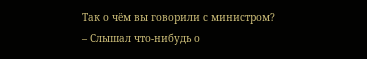Так о чём вы говорили с министром?
– Слышал что-нибудь о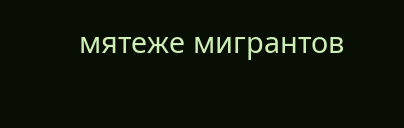мятеже мигрантов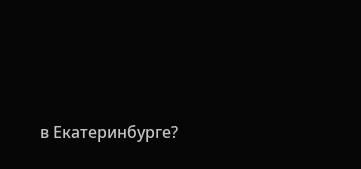в Екатеринбурге?